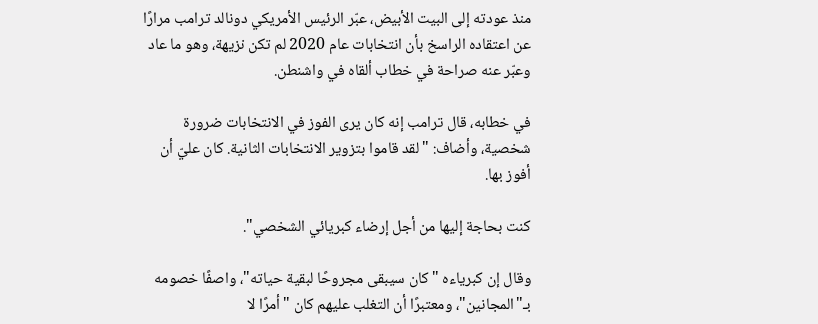منذ عودته إلى البيت الأبيض، عبّر الرئيس الأمريكي دونالد ترامب مرارًا عن اعتقاده الراسخ بأن انتخابات عام 2020 لم تكن نزيهة، وهو ما عاد وعبّر عنه صراحة في خطاب ألقاه في واشنطن.

في خطابه، قال ترامب إنه كان يرى الفوز في الانتخابات ضرورة شخصية، وأضاف: "لقد قاموا بتزوير الانتخابات الثانية. كان عليّ أن أفوز بها.

كنت بحاجة إليها من أجل إرضاء كبريائي الشخصي".

وقال إن كبرياءه "كان سيبقى مجروحًا لبقية حياته"، واصفًا خصومه بـ"المجانين"، ومعتبرًا أن التغلب عليهم كان "أمرًا لا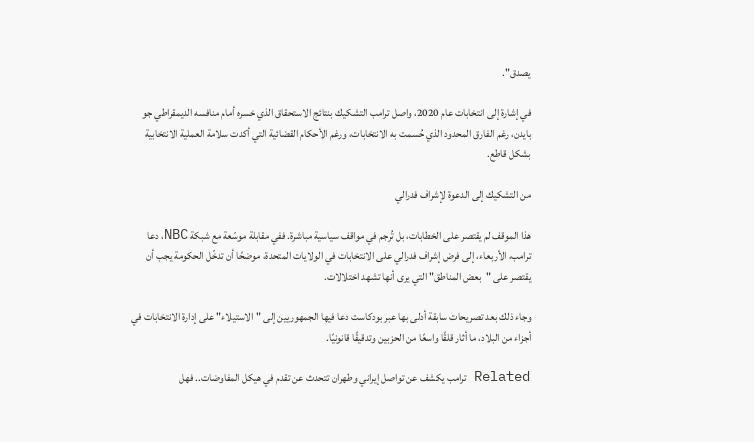يصدق".

في إشارة إلى انتخابات عام 2020، واصل ترامب التشكيك بنتائج الاستحقاق الذي خسره أمام منافسه الديمقراطي جو بايدن، رغم الفارق المحدود الذي حُسمت به الانتخابات، ورغم الأحكام القضائية التي أكدت سلامة العملية الانتخابية بشكل قاطع.

من التشكيك إلى الدعوة لإشراف فدرالي

هذا الموقف لم يقتصر على الخطابات، بل تُرجم في مواقف سياسية مباشرة. ففي مقابلة موسّعة مع شبكة NBC، دعا ترامب، الأربعاء، إلى فرض إشراف فدرالي على الانتخابات في الولايات المتحدة، موضحًا أن تدخّل الحكومة يجب أن يقتصر على "بعض المناطق" التي يرى أنها تشهد اختلالات.

وجاء ذلك بعد تصريحات سابقة أدلى بها عبر بودكاست دعا فيها الجمهوريين إلى "الاستيلاء" على إدارة الانتخابات في أجزاء من البلاد، ما أثار قلقًا واسعًا من الحزبين وتدقيقًا قانونيًا.

Related ترامب يكشف عن تواصل إيراني وطهران تتحدث عن تقدم في هيكل المفاوضات.. فهل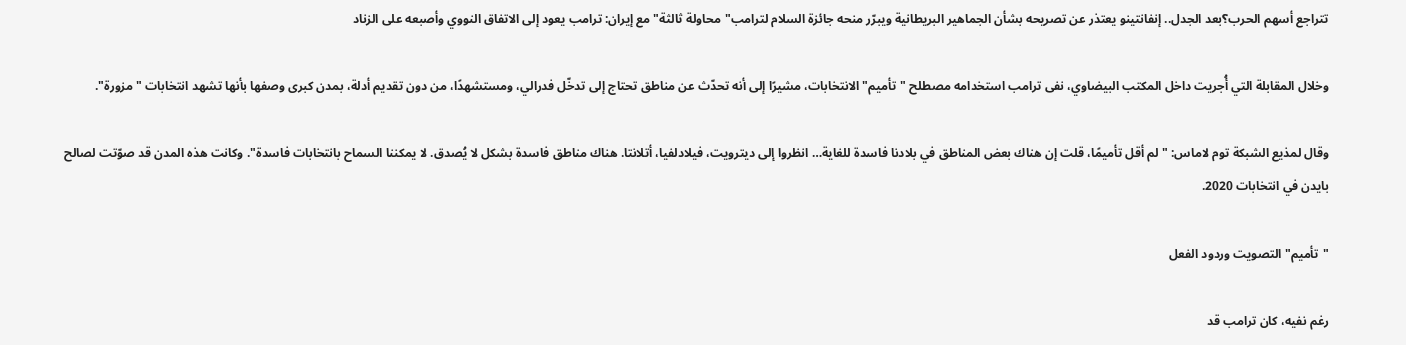تتراجع أسهم الحرب؟بعد الجدل.. إنفانتينو يعتذر عن تصريحه بشأن الجماهير البريطانية ويبرّر منحه جائزة السلام لترامب"محاولة ثالثة" مع إيران: ترامب يعود إلى الاتفاق النووي وأصبعه على الزناد

وخلال المقابلة التي أُجريت داخل المكتب البيضاوي، نفى ترامب استخدامه مصطلح "تأميم" الانتخابات، مشيرًا إلى أنه تحدّث عن مناطق تحتاج إلى تدخّل فدرالي، ومستشهدًا، من دون تقديم أدلة، بمدن كبرى وصفها بأنها تشهد انتخابات "مزورة".

وقال لمذيع الشبكة توم لاماس: "لم أقل تأميمًا، قلت إن هناك بعض المناطق في بلادنا فاسدة للغاية… انظروا إلى ديترويت، فيلادلفيا، أتلانتا. هناك مناطق فاسدة بشكل لا يُصدق. لا يمكننا السماح بانتخابات فاسدة". وكانت هذه المدن قد صوّتت لصالح بايدن في انتخابات 2020.

"تأميم" التصويت وردود الفعل

رغم نفيه، كان ترامب قد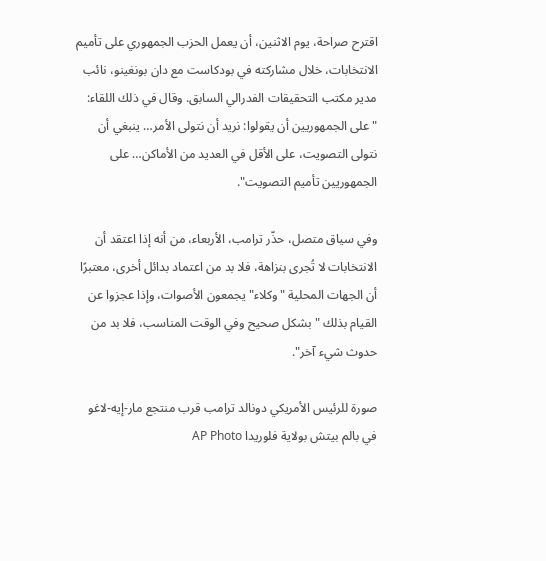اقترح صراحة، يوم الاثنين، أن يعمل الحزب الجمهوري على تأميم الانتخابات، خلال مشاركته في بودكاست مع دان بونغينو، نائب مدير مكتب التحقيقات الفدرالي السابق. وقال في ذلك اللقاء: "على الجمهوريين أن يقولوا: نريد أن نتولى الأمر… ينبغي أن نتولى التصويت، على الأقل في العديد من الأماكن… على الجمهوريين تأميم التصويت".

وفي سياق متصل، حذّر ترامب، الأربعاء، من أنه إذا اعتقد أن الانتخابات لا تُجرى بنزاهة، فلا بد من اعتماد بدائل أخرى، معتبرًا أن الجهات المحلية "وكلاء" يجمعون الأصوات، وإذا عجزوا عن القيام بذلك "بشكل صحيح وفي الوقت المناسب، فلا بد من حدوث شيء آخر".

صورة للرئيس الأمريكي دونالد ترامب قرب منتجع مار-إيه-لاغو في بالم بيتش بولاية فلوريدا AP Photo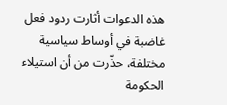هذه الدعوات أثارت ردود فعل غاضبة في أوساط سياسية مختلفة، حذّرت من أن استيلاء الحكومة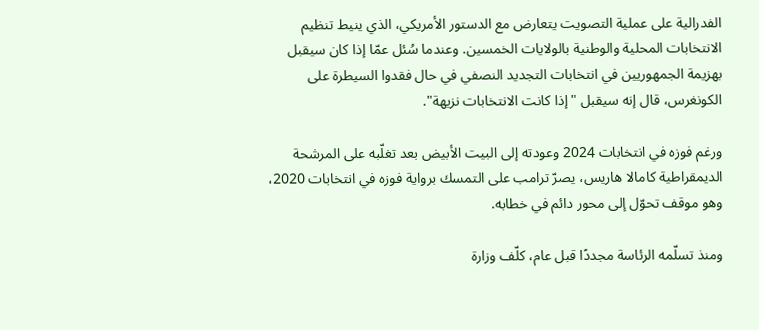الفدرالية على عملية التصويت يتعارض مع الدستور الأمريكي، الذي ينيط تنظيم الانتخابات المحلية والوطنية بالولايات الخمسين. وعندما سُئل عمّا إذا كان سيقبل بهزيمة الجمهوريين في انتخابات التجديد النصفي في حال فقدوا السيطرة على الكونغرس، قال إنه سيقبل "إذا كانت الانتخابات نزيهة".

ورغم فوزه في انتخابات 2024 وعودته إلى البيت الأبيض بعد تغلّبه على المرشحة الديمقراطية كامالا هاريس، يصرّ ترامب على التمسك برواية فوزه في انتخابات 2020، وهو موقف تحوّل إلى محور دائم في خطابه.

ومنذ تسلّمه الرئاسة مجددًا قبل عام، كلّف وزارة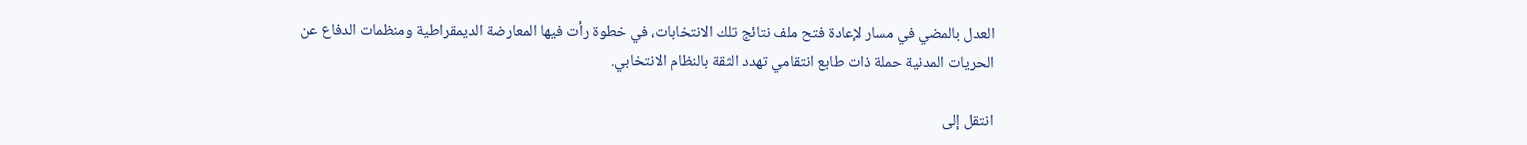العدل بالمضي في مسار لإعادة فتح ملف نتائج تلك الانتخابات، في خطوة رأت فيها المعارضة الديمقراطية ومنظمات الدفاع عن الحريات المدنية حملة ذات طابع انتقامي تهدد الثقة بالنظام الانتخابي.

انتقل إلى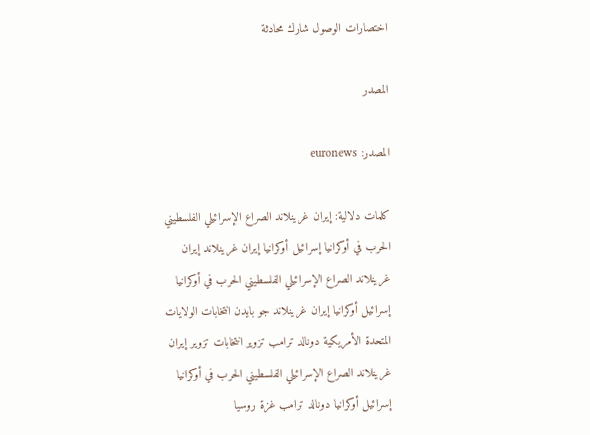اختصارات الوصول شارك محادثة

المصدر

المصدر: euronews

كلمات دلالية: إيران غرينلاند الصراع الإسرائيلي الفلسطيني الحرب في أوكرانيا إسرائيل أوكرانيا إيران غرينلاند إيران غرينلاند الصراع الإسرائيلي الفلسطيني الحرب في أوكرانيا إسرائيل أوكرانيا إيران غرينلاند جو بايدن انتخابات الولايات المتحدة الأمريكية دونالد ترامب تزوير انتخابات تزوير إيران غرينلاند الصراع الإسرائيلي الفلسطيني الحرب في أوكرانيا إسرائيل أوكرانيا دونالد ترامب غزة روسيا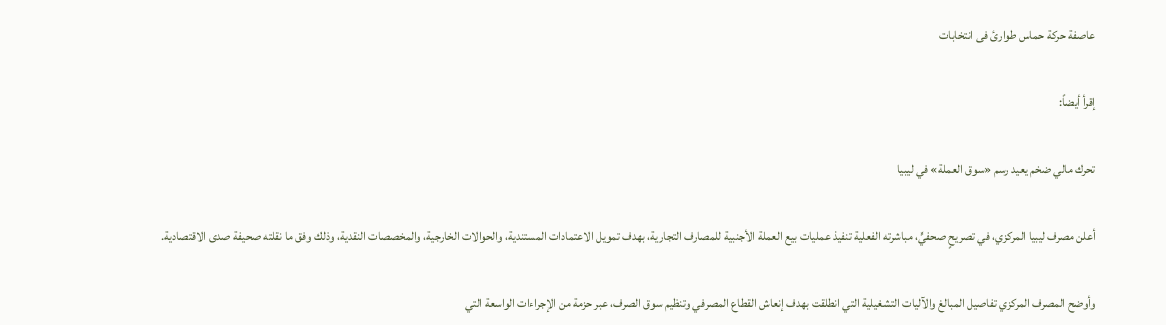عاصفة حركة حماس طوارئ فی انتخابات

إقرأ أيضاً:

تحرك مالي ضخم يعيد رسم «سوق العملة» في ليبيا

أعلن مصرف ليبيا المركزي، في تصريحٍ صحفيٍّ، مباشرته الفعلية تنفيذ عمليات بيع العملة الأجنبية للمصارف التجارية، بهدف تمويل الاعتمادات المستندية، والحوالات الخارجية، والمخصصات النقدية، وذلك وفق ما نقلته صحيفة صدى الاقتصادية.

وأوضح المصرف المركزي تفاصيل المبالغ والآليات التشغيلية التي انطلقت بهدف إنعاش القطاع المصرفي وتنظيم سوق الصرف، عبر حزمة من الإجراءات الواسعة التي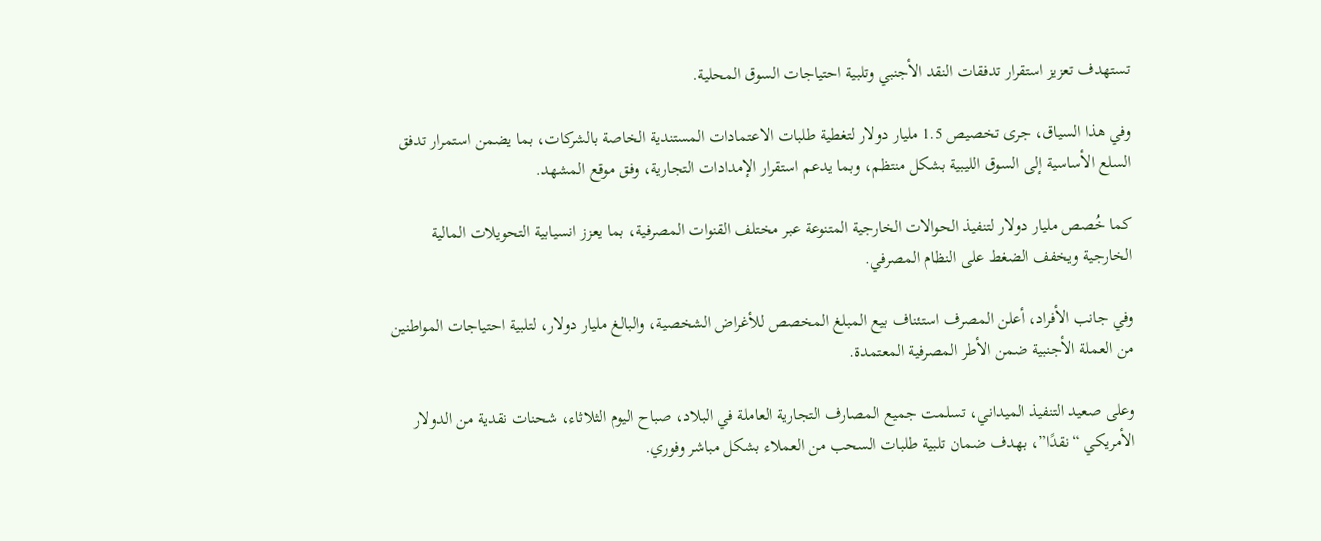تستهدف تعزيز استقرار تدفقات النقد الأجنبي وتلبية احتياجات السوق المحلية.

وفي هذا السياق، جرى تخصيص 1.5 مليار دولار لتغطية طلبات الاعتمادات المستندية الخاصة بالشركات، بما يضمن استمرار تدفق السلع الأساسية إلى السوق الليبية بشكل منتظم، وبما يدعم استقرار الإمدادات التجارية، وفق موقع المشهد.

كما خُصص مليار دولار لتنفيذ الحوالات الخارجية المتنوعة عبر مختلف القنوات المصرفية، بما يعزز انسيابية التحويلات المالية الخارجية ويخفف الضغط على النظام المصرفي.

وفي جانب الأفراد، أعلن المصرف استئناف بيع المبلغ المخصص للأغراض الشخصية، والبالغ مليار دولار، لتلبية احتياجات المواطنين من العملة الأجنبية ضمن الأطر المصرفية المعتمدة.

وعلى صعيد التنفيذ الميداني، تسلمت جميع المصارف التجارية العاملة في البلاد، صباح اليوم الثلاثاء، شحنات نقدية من الدولار الأمريكي “نقدًا”، بهدف ضمان تلبية طلبات السحب من العملاء بشكل مباشر وفوري.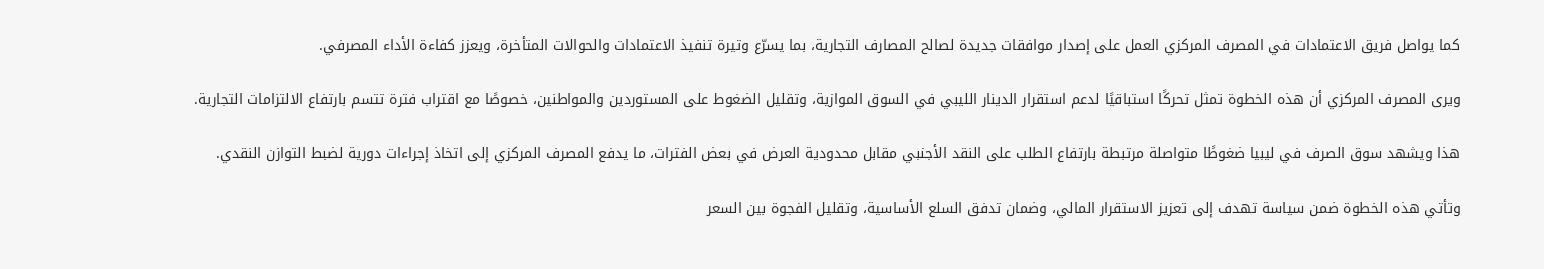كما يواصل فريق الاعتمادات في المصرف المركزي العمل على إصدار موافقات جديدة لصالح المصارف التجارية، بما يسرّع وتيرة تنفيذ الاعتمادات والحوالات المتأخرة، ويعزز كفاءة الأداء المصرفي.

ويرى المصرف المركزي أن هذه الخطوة تمثل تحركًا استباقيًا لدعم استقرار الدينار الليبي في السوق الموازية، وتقليل الضغوط على المستوردين والمواطنين، خصوصًا مع اقتراب فترة تتسم بارتفاع الالتزامات التجارية.

هذا ويشهد سوق الصرف في ليبيا ضغوطًا متواصلة مرتبطة بارتفاع الطلب على النقد الأجنبي مقابل محدودية العرض في بعض الفترات، ما يدفع المصرف المركزي إلى اتخاذ إجراءات دورية لضبط التوازن النقدي.

وتأتي هذه الخطوة ضمن سياسة تهدف إلى تعزيز الاستقرار المالي، وضمان تدفق السلع الأساسية، وتقليل الفجوة بين السعر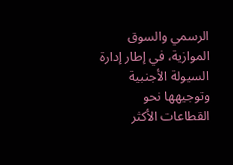الرسمي والسوق الموازية، في إطار إدارة السيولة الأجنبية وتوجيهها نحو القطاعات الأكثر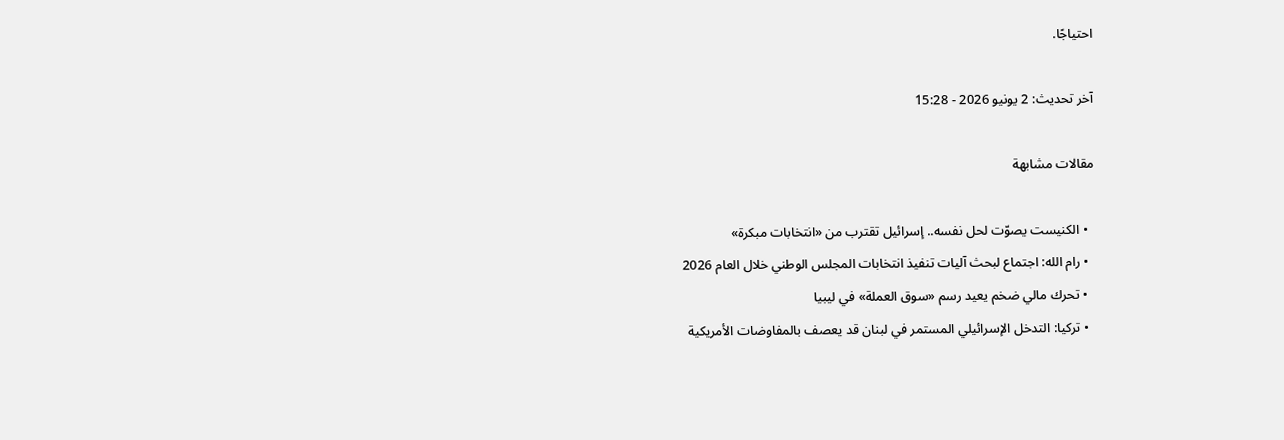احتياجًا.

آخر تحديث: 2 يونيو 2026 - 15:28

مقالات مشابهة

  • الكنيست يصوّت لحل نفسه.. إسرائيل تقترب من «انتخابات مبكرة»
  • رام الله: اجتماع لبحث آليات تنفيذ انتخابات المجلس الوطني خلال العام 2026
  • تحرك مالي ضخم يعيد رسم «سوق العملة» في ليبيا
  • تركيا: التدخل الإسرائيلي المستمر في لبنان قد يعصف بالمفاوضات الأمريكية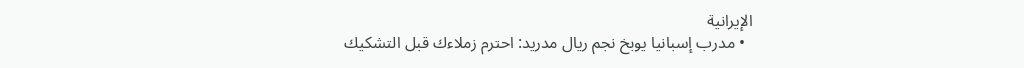الإيرانية
  • مدرب إسبانيا يوبخ نجم ريال مدريد: احترم زملاءك قبل التشكيك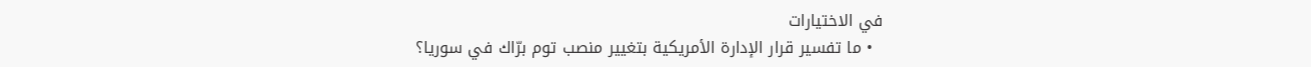في الاختيارات
  • ما تفسير قرار الإدارة الأمريكية بتغيير منصب توم برّاك في سوريا؟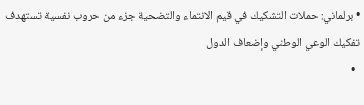• برلماني: حملات التشكيك في قيم الانتماء والتضحية جزء من حروب نفسية تستهدف تفكيك الوعي الوطني وإضعاف الدول
  •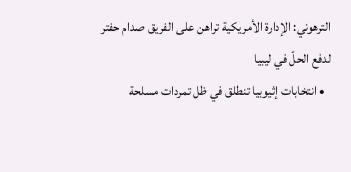الترهوني: الإدارة الأمريكية تراهن على الفريق صدام حفتر لدفع الحلّ في ليبيا
  • انتخابات إثيوبيا تنطلق في ظل تمردات مسلحة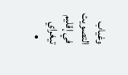وغياب التصويت في إقليم تيغراي
  •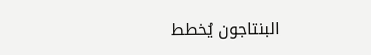البنتاجون يُخطط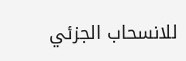للانسحاب الجزئي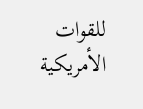للقوات الأمريكية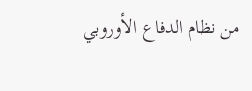من نظام الدفاع الأوروبي